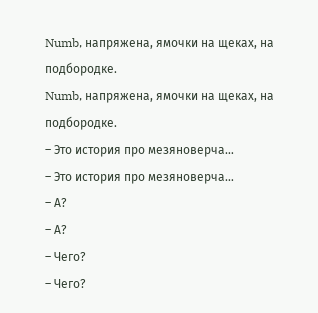Numb, напряжена, ямочки на щеках, на подбородке.
Numb, напряжена, ямочки на щеках, на подбородке.
– Это история про мезяноверча…
– Это история про мезяноверча…
– А?
– А?
– Чего?
– Чего?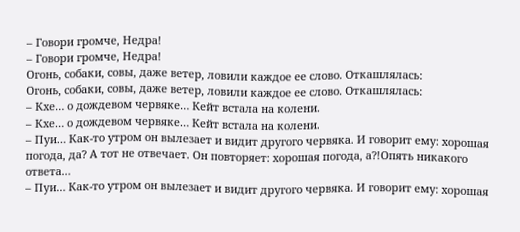– Говори громче, Недра!
– Говори громче, Недра!
Огонь, собаки, совы, даже ветер, ловили каждое ее слово. Откашлялась:
Огонь, собаки, совы, даже ветер, ловили каждое ее слово. Откашлялась:
– Кхе… о дождевом червяке… Кейт встала на колени.
– Кхе… о дождевом червяке… Кейт встала на колени.
– Пуи… Как-то утром он вылезает и видит другого червяка. И говорит ему: хорошая погода, да? А тот не отвечает. Он повторяет: хорошая погода, а?!Опять никакого ответа…
– Пуи… Как-то утром он вылезает и видит другого червяка. И говорит ему: хорошая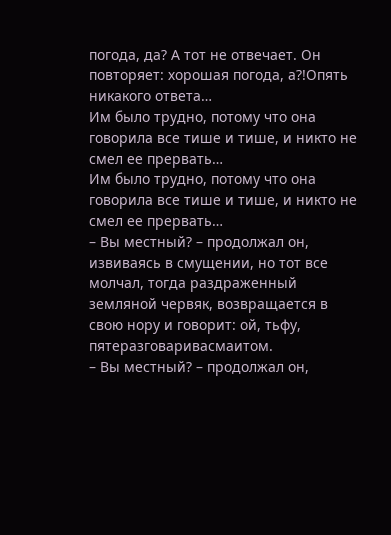погода, да? А тот не отвечает. Он повторяет: хорошая погода, а?!Опять никакого ответа…
Им было трудно, потому что она говорила все тише и тише, и никто не смел ее прервать…
Им было трудно, потому что она говорила все тише и тише, и никто не смел ее прервать…
– Вы местный? – продолжал он, извиваясь в смущении, но тот все молчал, тогда раздраженный земляной червяк, возвращается в свою нору и говорит: ой, тьфу, пятеразговаривасмаитом.
– Вы местный? – продолжал он,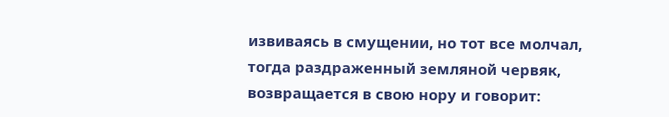извиваясь в смущении, но тот все молчал, тогда раздраженный земляной червяк, возвращается в свою нору и говорит: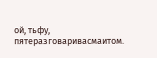ой, тьфу, пятеразговаривасмаитом.